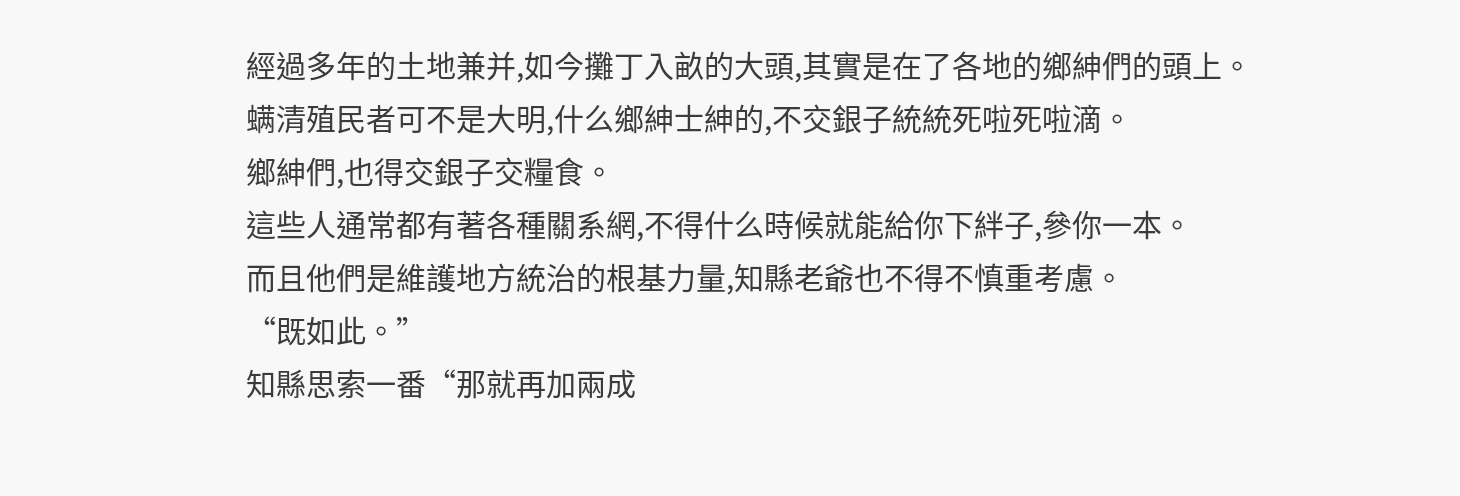經過多年的土地兼并,如今攤丁入畝的大頭,其實是在了各地的鄉紳們的頭上。
螨清殖民者可不是大明,什么鄉紳士紳的,不交銀子統統死啦死啦滴。
鄉紳們,也得交銀子交糧食。
這些人通常都有著各種關系網,不得什么時候就能給你下絆子,參你一本。
而且他們是維護地方統治的根基力量,知縣老爺也不得不慎重考慮。
“既如此。”
知縣思索一番“那就再加兩成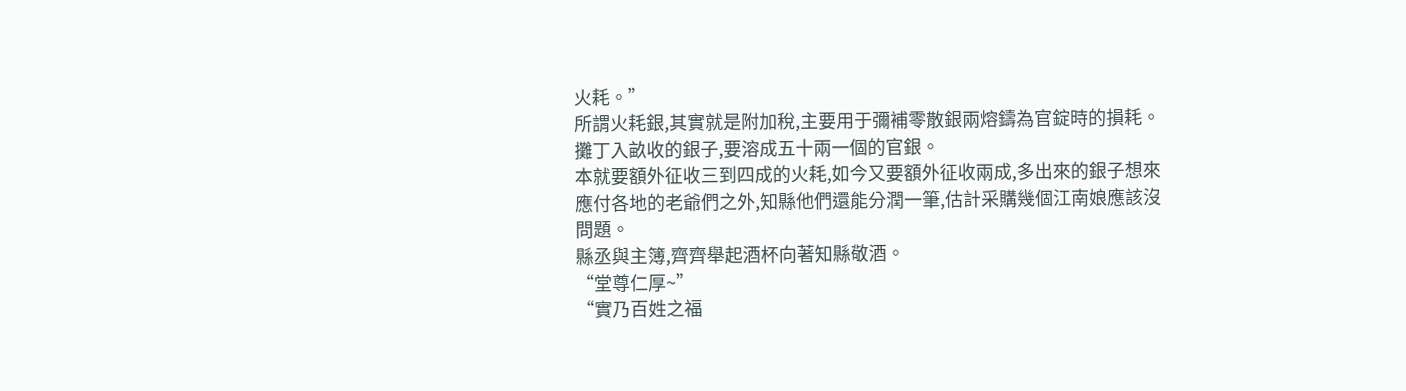火耗。”
所謂火耗銀,其實就是附加稅,主要用于彌補零散銀兩熔鑄為官錠時的損耗。
攤丁入畝收的銀子,要溶成五十兩一個的官銀。
本就要額外征收三到四成的火耗,如今又要額外征收兩成,多出來的銀子想來應付各地的老爺們之外,知縣他們還能分潤一筆,估計采購幾個江南娘應該沒問題。
縣丞與主簿,齊齊舉起酒杯向著知縣敬酒。
“堂尊仁厚~”
“實乃百姓之福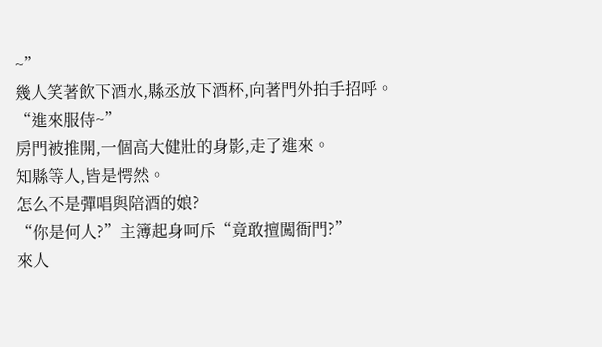~”
幾人笑著飲下酒水,縣丞放下酒杯,向著門外拍手招呼。
“進來服侍~”
房門被推開,一個高大健壯的身影,走了進來。
知縣等人,皆是愕然。
怎么不是彈唱與陪酒的娘?
“你是何人?”主簿起身呵斥“竟敢擅闖衙門?”
來人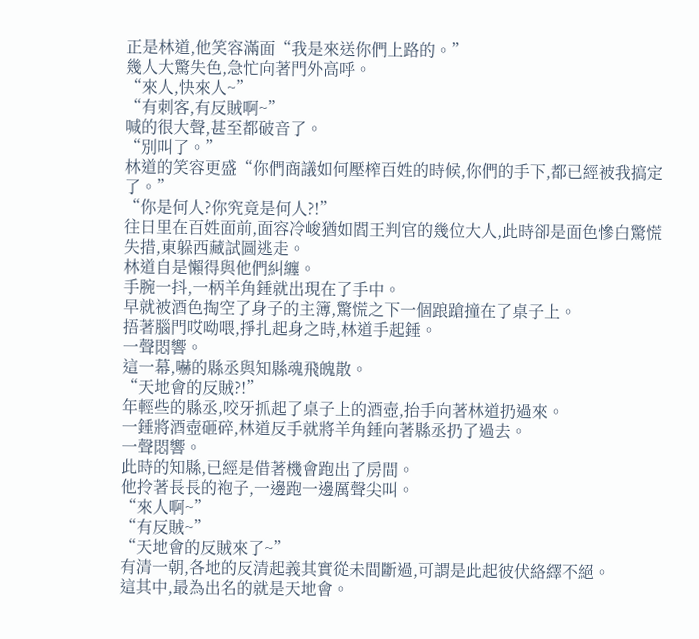正是林道,他笑容滿面“我是來送你們上路的。”
幾人大驚失色,急忙向著門外高呼。
“來人,快來人~”
“有刺客,有反賊啊~”
喊的很大聲,甚至都破音了。
“別叫了。”
林道的笑容更盛“你們商議如何壓榨百姓的時候,你們的手下,都已經被我搞定了。”
“你是何人?你究竟是何人?!”
往日里在百姓面前,面容冷峻猶如閻王判官的幾位大人,此時卻是面色慘白驚慌失措,東躲西藏試圖逃走。
林道自是懶得與他們糾纏。
手腕一抖,一柄羊角錘就出現在了手中。
早就被酒色掏空了身子的主簿,驚慌之下一個踉蹌撞在了桌子上。
捂著腦門哎呦喂,掙扎起身之時,林道手起錘。
一聲悶響。
這一幕,嚇的縣丞與知縣魂飛魄散。
“天地會的反賊?!”
年輕些的縣丞,咬牙抓起了桌子上的酒壺,抬手向著林道扔過來。
一錘將酒壺砸碎,林道反手就將羊角錘向著縣丞扔了過去。
一聲悶響。
此時的知縣,已經是借著機會跑出了房間。
他拎著長長的袍子,一邊跑一邊厲聲尖叫。
“來人啊~”
“有反賊~”
“天地會的反賊來了~”
有清一朝,各地的反清起義其實從未間斷過,可謂是此起彼伏絡繹不絕。
這其中,最為出名的就是天地會。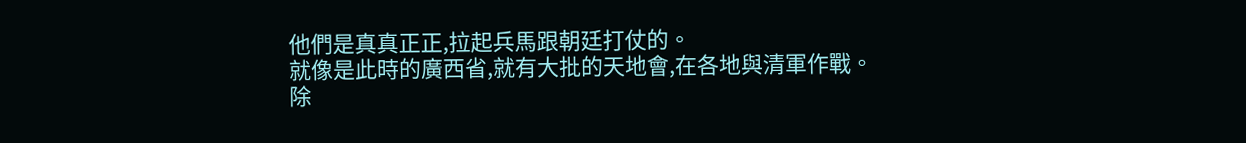他們是真真正正,拉起兵馬跟朝廷打仗的。
就像是此時的廣西省,就有大批的天地會,在各地與清軍作戰。
除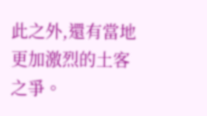此之外,還有當地更加激烈的土客之爭。